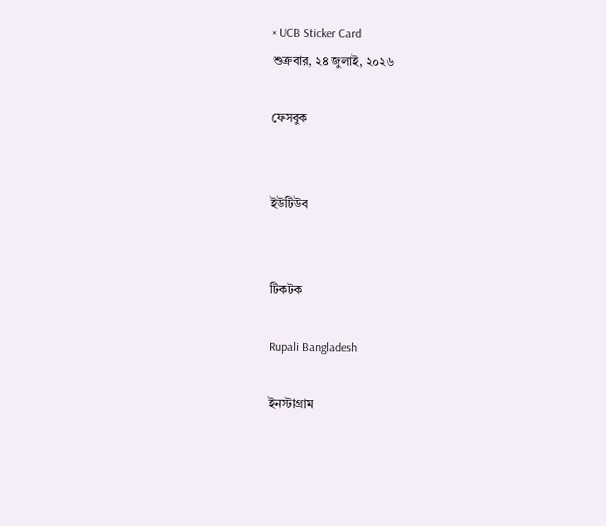× UCB Sticker Card
শুক্রবার, ২৪ জুলাই, ২০২৬

ফেসবুক


ইউটিউব


টিকটক

Rupali Bangladesh

ইনস্টাগ্রাম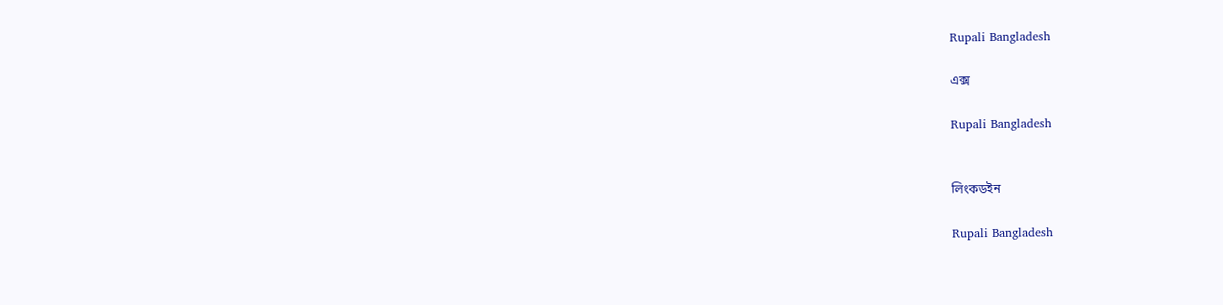Rupali Bangladesh

এক্স

Rupali Bangladesh


লিংকডইন

Rupali Bangladesh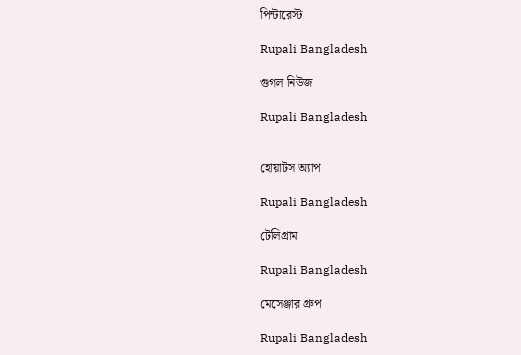পিন্টারেস্ট

Rupali Bangladesh

গুগল নিউজ

Rupali Bangladesh


হোয়াটস অ্যাপ

Rupali Bangladesh

টেলিগ্রাম

Rupali Bangladesh

মেসেঞ্জার গ্রুপ

Rupali Bangladesh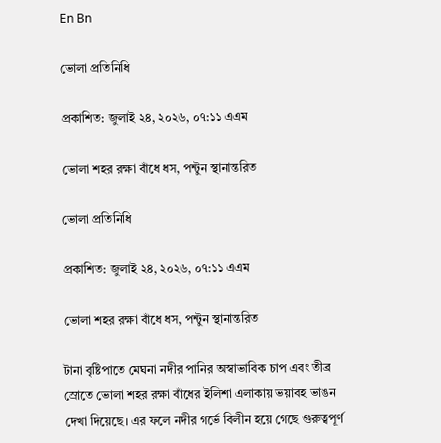En Bn

ভোলা প্রতিনিধি

প্রকাশিত: জুলাই ২৪, ২০২৬, ০৭:১১ এএম

ভোলা শহর রক্ষা বাঁধে ধস, পন্টুন স্থানান্তরিত

ভোলা প্রতিনিধি

প্রকাশিত: জুলাই ২৪, ২০২৬, ০৭:১১ এএম

ভোলা শহর রক্ষা বাঁধে ধস, পন্টুন স্থানান্তরিত

টানা বৃষ্টিপাতে মেঘনা নদীর পানির অস্বাভাবিক চাপ এবং তীব্র স্রোতে ভোলা শহর রক্ষা বাঁধের ইলিশা এলাকায় ভয়াবহ ভাঙন দেখা দিয়েছে। এর ফলে নদীর গর্ভে বিলীন হয়ে গেছে গুরুত্বপূর্ণ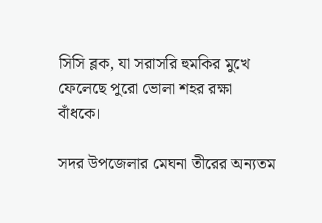সিসি ব্লক, যা সরাসরি হুমকির মুখে ফেলেছে পুরো ভোলা শহর রক্ষা বাঁধকে।

সদর উপজেলার মেঘনা তীরের অন্যতম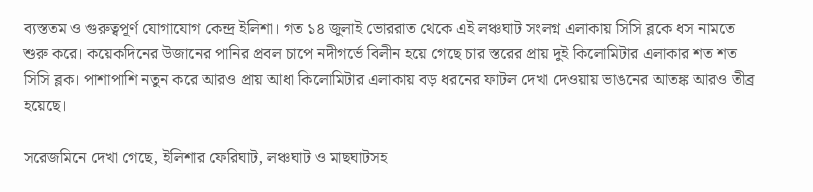ব্যস্ততম ও গুরুত্বপূর্ণ যোগাযোগ কেন্দ্র ইলিশা। গত ১৪ জুলাই ভোররাত থেকে এই লঞ্চঘাট সংলগ্ন এলাকায় সিসি ব্লকে ধস নামতে শুরু করে। কয়েকদিনের উজানের পানির প্রবল চাপে নদীগর্ভে বিলীন হয়ে গেছে চার স্তরের প্রায় দুই কিলোমিটার এলাকার শত শত সিসি ব্লক। পাশাপাশি নতুন করে আরও প্রায় আধা কিলোমিটার এলাকায় বড় ধরনের ফাটল দেখা দেওয়ায় ভাঙনের আতঙ্ক আরও তীব্র হয়েছে।

সরেজমিনে দেখা গেছে, ইলিশার ফেরিঘাট, লঞ্চঘাট ও মাছঘাটসহ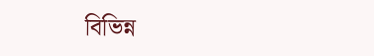বিভিন্ন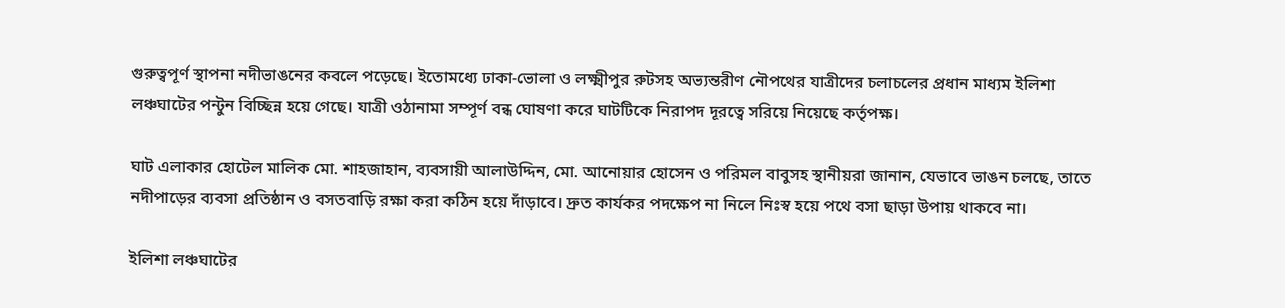গুরুত্বপূর্ণ স্থাপনা নদীভাঙনের কবলে পড়েছে। ইতোমধ্যে ঢাকা-ভোলা ও লক্ষ্মীপুর রুটসহ অভ্যন্তরীণ নৌপথের যাত্রীদের চলাচলের প্রধান মাধ্যম ইলিশা লঞ্চঘাটের পন্টুন বিচ্ছিন্ন হয়ে গেছে। যাত্রী ওঠানামা সম্পূর্ণ বন্ধ ঘোষণা করে ঘাটটিকে নিরাপদ দূরত্বে সরিয়ে নিয়েছে কর্তৃপক্ষ।

ঘাট এলাকার হোটেল মালিক মো. শাহজাহান, ব্যবসায়ী আলাউদ্দিন, মো. আনোয়ার হোসেন ও পরিমল বাবুসহ স্থানীয়রা জানান, যেভাবে ভাঙন চলছে, তাতে নদীপাড়ের ব্যবসা প্রতিষ্ঠান ও বসতবাড়ি রক্ষা করা কঠিন হয়ে দাঁড়াবে। দ্রুত কার্যকর পদক্ষেপ না নিলে নিঃস্ব হয়ে পথে বসা ছাড়া উপায় থাকবে না।

ইলিশা লঞ্চঘাটের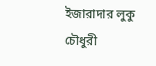ইজারাদার লুকু চৌধুরী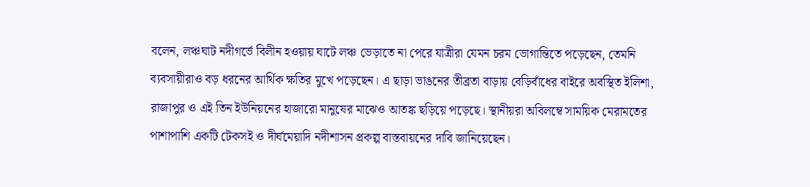বলেন, লঞ্চঘাট নদীগর্ভে বিলীন হওয়ায় ঘাটে লঞ্চ ভেড়াতে না পেরে যাত্রীরা যেমন চরম ভোগান্তিতে পড়েছেন, তেমনি ব্যবসায়ীরাও বড় ধরনের আর্থিক ক্ষতির মুখে পড়েছেন। এ ছাড়া ভাঙনের তীব্রতা বাড়ায় বেড়িবাঁধের বাইরে অবস্থিত ইলিশা, রাজাপুর ও এই তিন ইউনিয়নের হাজারো মানুষের মাঝেও আতঙ্ক ছড়িয়ে পড়েছে। স্থানীয়রা অবিলম্বে সাময়িক মেরামতের পাশাপাশি একটি টেকসই ও দীর্ঘমেয়াদি নদীশাসন প্রকল্প বাস্তবায়নের দাবি জানিয়েছেন।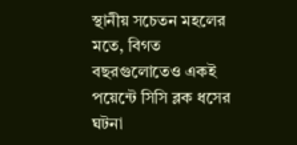স্থানীয় সচেতন মহলের মতে, বিগত বছরগুলোতেও একই পয়েন্টে সিসি ব্লক ধসের ঘটনা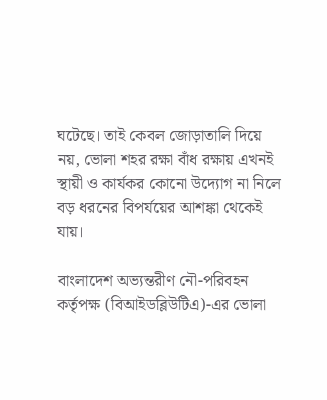ঘটেছে। তাই কেবল জোড়াতালি দিয়ে নয়, ভোলা শহর রক্ষা বাঁধ রক্ষায় এখনই স্থায়ী ও কার্যকর কোনো উদ্যোগ না নিলে বড় ধরনের বিপর্যয়ের আশঙ্কা থেকেই যায়।

বাংলাদেশ অভ্যন্তরীণ নৌ-পরিবহন কর্তৃপক্ষ (বিআইডব্লিউটিএ)-এর ভোলা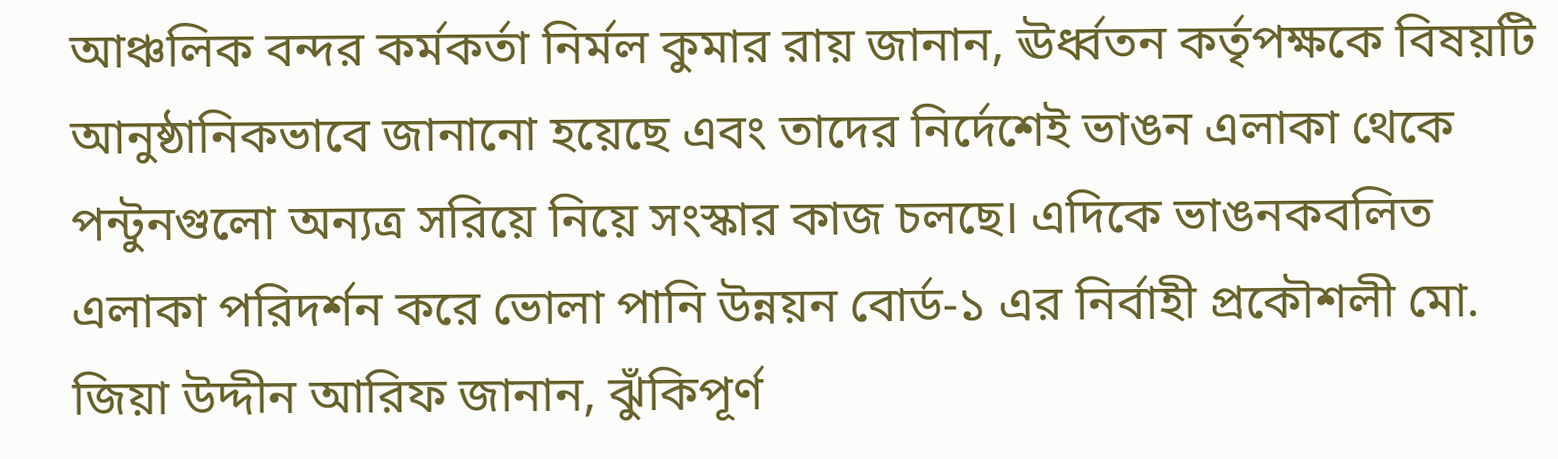আঞ্চলিক বন্দর কর্মকর্তা নির্মল কুমার রায় জানান, ঊর্ধ্বতন কর্তৃপক্ষকে বিষয়টি আনুষ্ঠানিকভাবে জানানো হয়েছে এবং তাদের নির্দেশেই ভাঙন এলাকা থেকে পন্টুনগুলো অন্যত্র সরিয়ে নিয়ে সংস্কার কাজ চলছে। এদিকে ভাঙনকবলিত এলাকা পরিদর্শন করে ভোলা পানি উন্নয়ন বোর্ড-১ এর নির্বাহী প্রকৌশলী মো. জিয়া উদ্দীন আরিফ জানান, ঝুঁকিপূর্ণ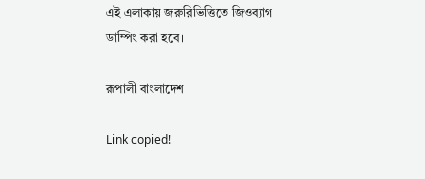এই এলাকায় জরুরিভিত্তিতে জিওব্যাগ ডাম্পিং করা হবে।

রূপালী বাংলাদেশ

Link copied!